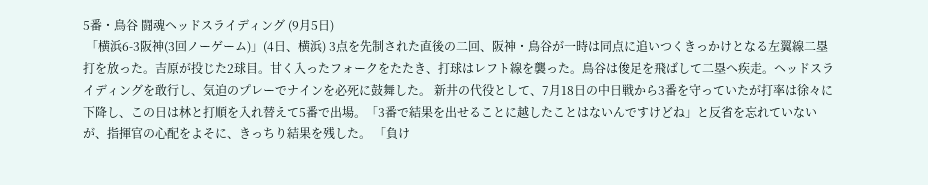5番・鳥谷 闘魂ヘッドスライディング (9月5日)
 「横浜6-3阪神(3回ノーゲーム)」(4日、横浜) 3点を先制された直後の二回、阪神・鳥谷が一時は同点に追いつくきっかけとなる左翼線二塁打を放った。吉原が投じた2球目。甘く入ったフォークをたたき、打球はレフト線を襲った。鳥谷は俊足を飛ばして二塁へ疾走。ヘッドスライディングを敢行し、気迫のプレーでナインを必死に鼓舞した。 新井の代役として、7月18日の中日戦から3番を守っていたが打率は徐々に下降し、この日は林と打順を入れ替えて5番で出場。「3番で結果を出せることに越したことはないんですけどね」と反省を忘れていないが、指揮官の心配をよそに、きっちり結果を残した。 「負け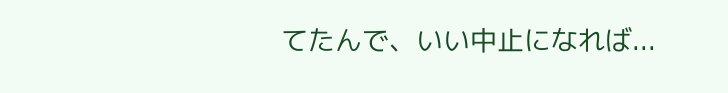てたんで、いい中止になれば...